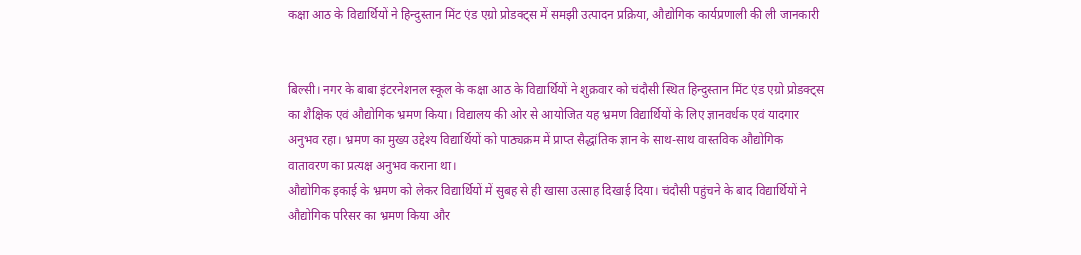कक्षा आठ के विद्यार्थियों ने हिन्दुस्तान मिंट एंड एग्रो प्रोडक्ट्स में समझी उत्पादन प्रक्रिया, औद्योगिक कार्यप्रणाली की ली जानकारी


बिल्सी। नगर के बाबा इंटरनेशनल स्कूल के कक्षा आठ के विद्यार्थियों ने शुक्रवार को चंदौसी स्थित हिन्दुस्तान मिंट एंड एग्रो प्रोडक्ट्स का शैक्षिक एवं औद्योगिक भ्रमण किया। विद्यालय की ओर से आयोजित यह भ्रमण विद्यार्थियों के लिए ज्ञानवर्धक एवं यादगार अनुभव रहा। भ्रमण का मुख्य उद्देश्य विद्यार्थियों को पाठ्यक्रम में प्राप्त सैद्धांतिक ज्ञान के साथ-साथ वास्तविक औद्योगिक वातावरण का प्रत्यक्ष अनुभव कराना था।
औद्योगिक इकाई के भ्रमण को लेकर विद्यार्थियों में सुबह से ही खासा उत्साह दिखाई दिया। चंदौसी पहुंचने के बाद विद्यार्थियों ने औद्योगिक परिसर का भ्रमण किया और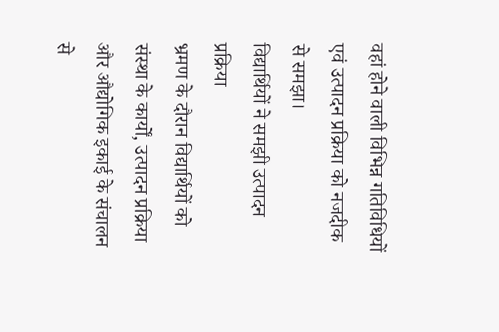वहां होने वाली विभिन्न गतिविधियों एवं उत्पादन प्रक्रिया को नजदीक से समझा।
विद्यार्थियों ने समझी उत्पादन प्रक्रिया
भ्रमण के दौरान विद्यार्थियों को संस्था के कार्यों, उत्पादन प्रक्रिया और औद्योगिक इकाई के संचालन से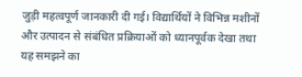जुड़ी महत्वपूर्ण जानकारी दी गई। विद्यार्थियों ने विभिन्न मशीनों और उत्पादन से संबंधित प्रक्रियाओं को ध्यानपूर्वक देखा तथा यह समझने का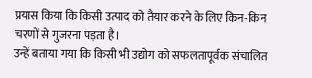प्रयास किया कि किसी उत्पाद को तैयार करने के लिए किन-किन चरणों से गुजरना पड़ता है।
उन्हें बताया गया कि किसी भी उद्योग को सफलतापूर्वक संचालित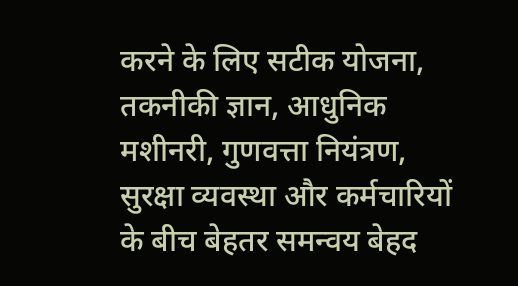करने के लिए सटीक योजना, तकनीकी ज्ञान, आधुनिक मशीनरी, गुणवत्ता नियंत्रण, सुरक्षा व्यवस्था और कर्मचारियों के बीच बेहतर समन्वय बेहद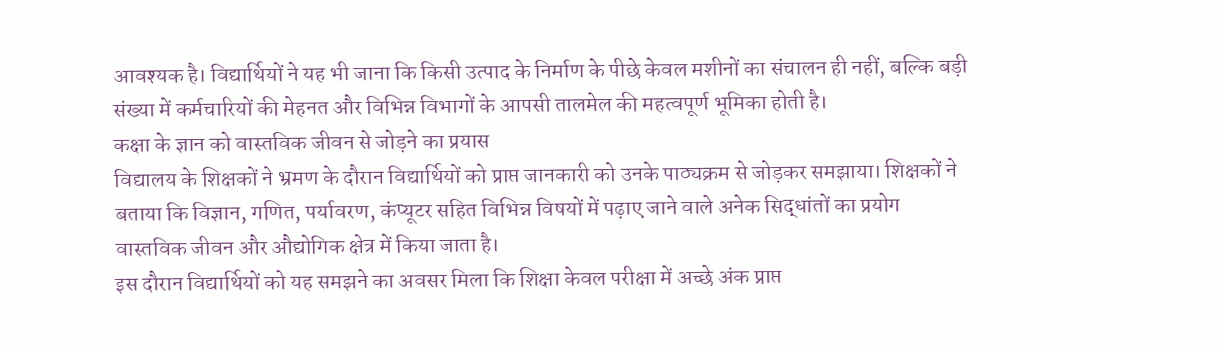आवश्यक है। विद्यार्थियों ने यह भी जाना कि किसी उत्पाद के निर्माण के पीछे केवल मशीनों का संचालन ही नहीं, बल्कि बड़ी संख्या में कर्मचारियों की मेहनत और विभिन्न विभागों के आपसी तालमेल की महत्वपूर्ण भूमिका होती है।
कक्षा के ज्ञान को वास्तविक जीवन से जोड़ने का प्रयास
विद्यालय के शिक्षकों ने भ्रमण के दौरान विद्यार्थियों को प्राप्त जानकारी को उनके पाठ्यक्रम से जोड़कर समझाया। शिक्षकों ने बताया कि विज्ञान, गणित, पर्यावरण, कंप्यूटर सहित विभिन्न विषयों में पढ़ाए जाने वाले अनेक सिद्धांतों का प्रयोग वास्तविक जीवन और औद्योगिक क्षेत्र में किया जाता है।
इस दौरान विद्यार्थियों को यह समझने का अवसर मिला कि शिक्षा केवल परीक्षा में अच्छे अंक प्राप्त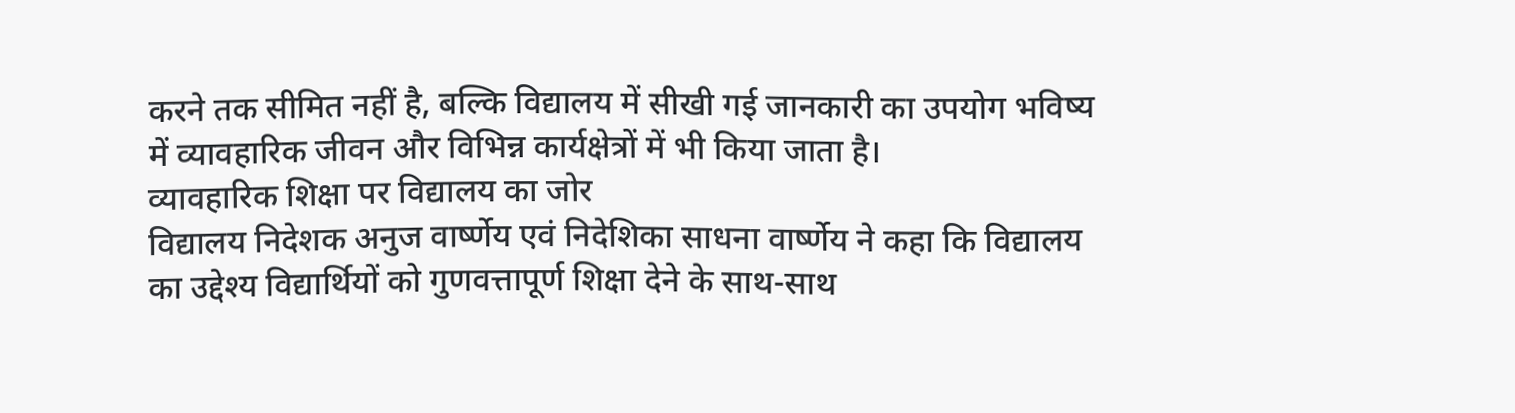करने तक सीमित नहीं है, बल्कि विद्यालय में सीखी गई जानकारी का उपयोग भविष्य में व्यावहारिक जीवन और विभिन्न कार्यक्षेत्रों में भी किया जाता है।
व्यावहारिक शिक्षा पर विद्यालय का जोर
विद्यालय निदेशक अनुज वार्ष्णेय एवं निदेशिका साधना वार्ष्णेय ने कहा कि विद्यालय का उद्देश्य विद्यार्थियों को गुणवत्तापूर्ण शिक्षा देने के साथ-साथ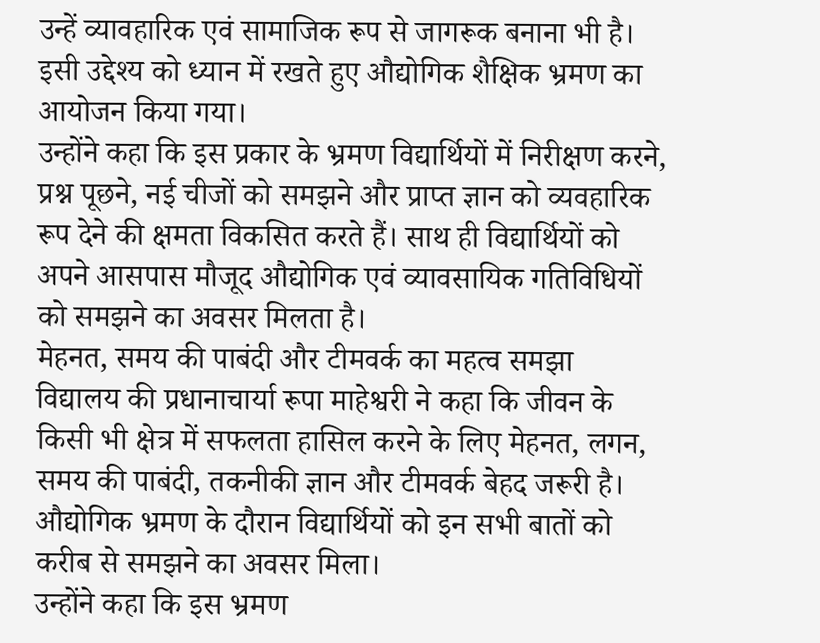उन्हें व्यावहारिक एवं सामाजिक रूप से जागरूक बनाना भी है। इसी उद्देश्य को ध्यान में रखते हुए औद्योगिक शैक्षिक भ्रमण का आयोजन किया गया।
उन्होंने कहा कि इस प्रकार के भ्रमण विद्यार्थियों में निरीक्षण करने, प्रश्न पूछने, नई चीजों को समझने और प्राप्त ज्ञान को व्यवहारिक रूप देने की क्षमता विकसित करते हैं। साथ ही विद्यार्थियों को अपने आसपास मौजूद औद्योगिक एवं व्यावसायिक गतिविधियों को समझने का अवसर मिलता है।
मेहनत, समय की पाबंदी और टीमवर्क का महत्व समझा
विद्यालय की प्रधानाचार्या रूपा माहेश्वरी ने कहा कि जीवन के किसी भी क्षेत्र में सफलता हासिल करने के लिए मेहनत, लगन, समय की पाबंदी, तकनीकी ज्ञान और टीमवर्क बेहद जरूरी है। औद्योगिक भ्रमण के दौरान विद्यार्थियों को इन सभी बातों को करीब से समझने का अवसर मिला।
उन्होंने कहा कि इस भ्रमण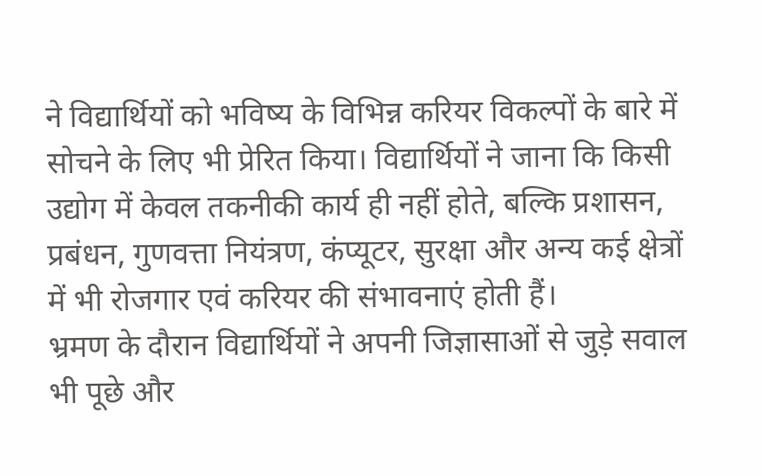ने विद्यार्थियों को भविष्य के विभिन्न करियर विकल्पों के बारे में सोचने के लिए भी प्रेरित किया। विद्यार्थियों ने जाना कि किसी उद्योग में केवल तकनीकी कार्य ही नहीं होते, बल्कि प्रशासन, प्रबंधन, गुणवत्ता नियंत्रण, कंप्यूटर, सुरक्षा और अन्य कई क्षेत्रों में भी रोजगार एवं करियर की संभावनाएं होती हैं।
भ्रमण के दौरान विद्यार्थियों ने अपनी जिज्ञासाओं से जुड़े सवाल भी पूछे और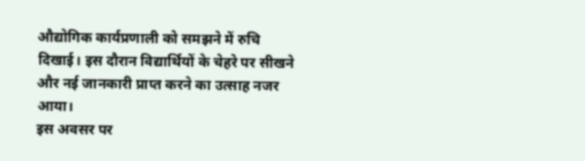औद्योगिक कार्यप्रणाली को समझने में रुचि दिखाई। इस दौरान विद्यार्थियों के चेहरे पर सीखने और नई जानकारी प्राप्त करने का उत्साह नजर आया।
इस अवसर पर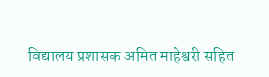विद्यालय प्रशासक अमित माहेश्वरी सहित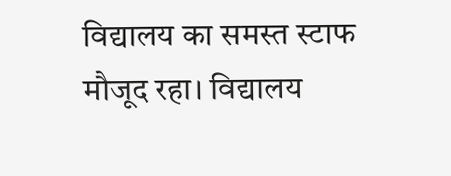विद्यालय का समस्त स्टाफ मौजूद रहा। विद्यालय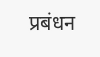प्रबंधन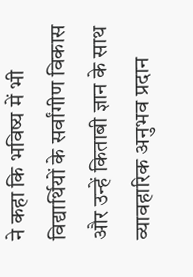ने कहा कि भविष्य में भी विद्यार्थियों के सर्वांगीण विकास और उन्हें किताबी ज्ञान के साथ व्यावहारिक अनुभव प्रदान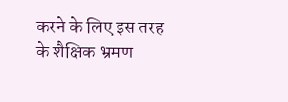करने के लिए इस तरह के शैक्षिक भ्रमण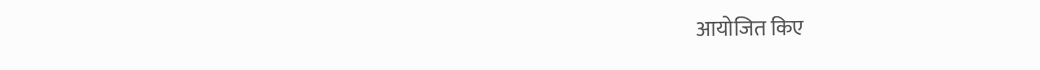आयोजित किए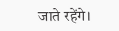जाते रहेंगे।